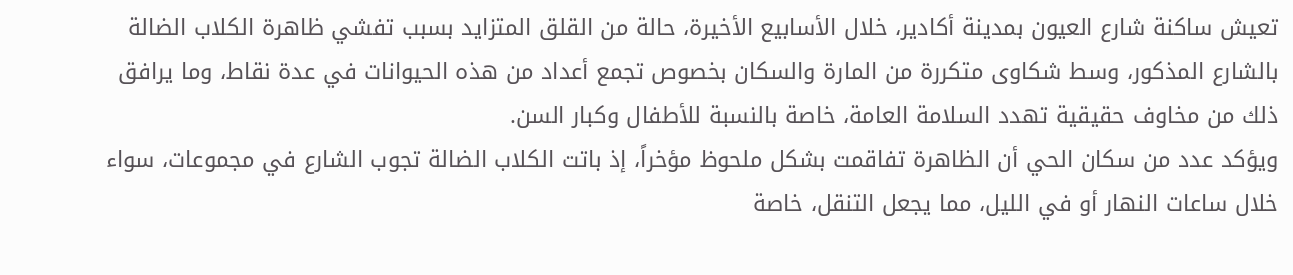تعيش ساكنة شارع العيون بمدينة أكادير، خلال الأسابيع الأخيرة، حالة من القلق المتزايد بسبب تفشي ظاهرة الكلاب الضالة بالشارع المذكور، وسط شكاوى متكررة من المارة والسكان بخصوص تجمع أعداد من هذه الحيوانات في عدة نقاط، وما يرافق ذلك من مخاوف حقيقية تهدد السلامة العامة، خاصة بالنسبة للأطفال وكبار السن.
ويؤكد عدد من سكان الحي أن الظاهرة تفاقمت بشكل ملحوظ مؤخراً، إذ باتت الكلاب الضالة تجوب الشارع في مجموعات، سواء خلال ساعات النهار أو في الليل، مما يجعل التنقل، خاصة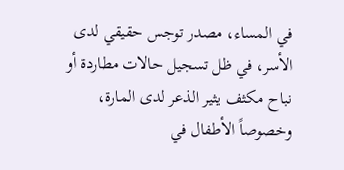في المساء، مصدر توجس حقيقي لدى الأسر، في ظل تسجيل حالات مطاردة أو نباح مكثف يثير الذعر لدى المارة، وخصوصاً الأطفال في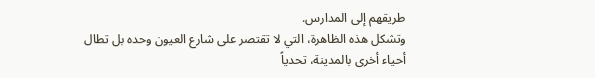طريقهم إلى المدارس.
وتشكل هذه الظاهرة، التي لا تقتصر على شارع العيون وحده بل تطال أحياء أخرى بالمدينة، تحدياً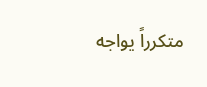متكرراً يواجه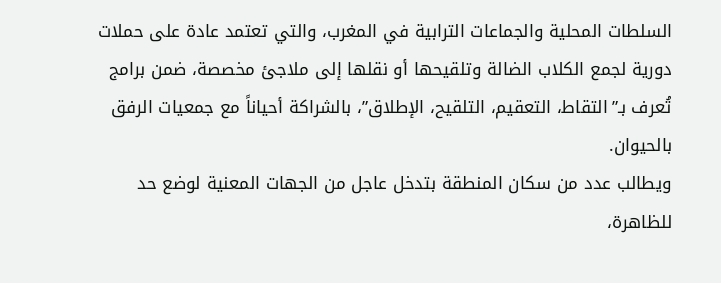السلطات المحلية والجماعات الترابية في المغرب، والتي تعتمد عادة على حملات دورية لجمع الكلاب الضالة وتلقيحها أو نقلها إلى ملاجئ مخصصة، ضمن برامج تُعرف بـ”التقاط، التعقيم، التلقيح، الإطلاق”، بالشراكة أحياناً مع جمعيات الرفق بالحيوان.
ويطالب عدد من سكان المنطقة بتدخل عاجل من الجهات المعنية لوضع حد للظاهرة،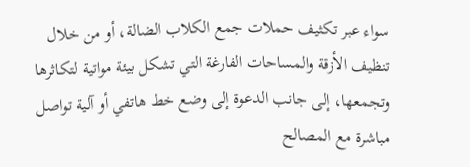سواء عبر تكثيف حملات جمع الكلاب الضالة، أو من خلال تنظيف الأزقة والمساحات الفارغة التي تشكل بيئة مواتية لتكاثرها وتجمعها، إلى جانب الدعوة إلى وضع خط هاتفي أو آلية تواصل مباشرة مع المصالح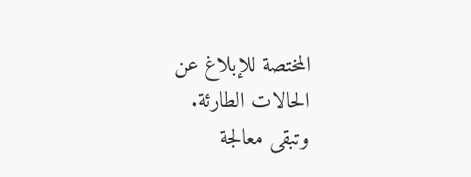المختصة للإبلاغ عن الحالات الطارئة.
وتبقى معالجة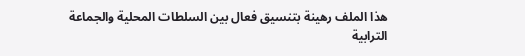هذا الملف رهينة بتنسيق فعال بين السلطات المحلية والجماعة الترابية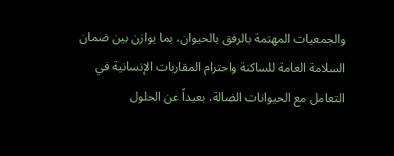والجمعيات المهتمة بالرفق بالحيوان، بما يوازن بين ضمان السلامة العامة للساكنة واحترام المقاربات الإنسانية في التعامل مع الحيوانات الضالة، بعيداً عن الحلول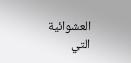العشوائية التي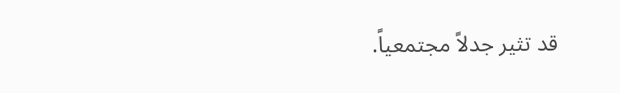قد تثير جدلاً مجتمعياً.